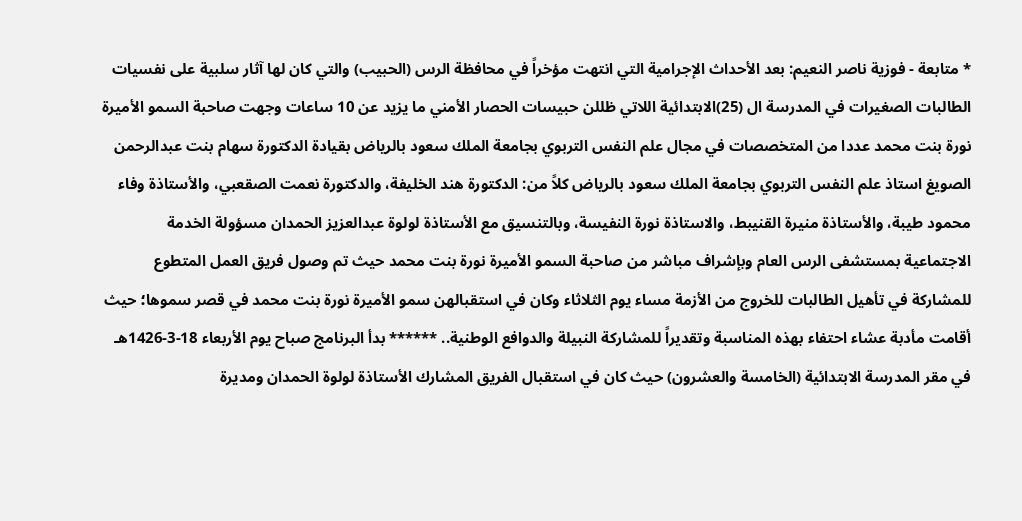* متابعة - فوزية ناصر النعيم: بعد الأحداث الإجرامية التي انتهت مؤخراً في محافظة الرس (الحبيب) والتي كان لها آثار سلبية على نفسيات الطالبات الصغيرات في المدرسة ال (25)الابتدائية اللاتي ظللن حبيسات الحصار الأمني ما يزيد عن 10 ساعات وجهت صاحبة السمو الأميرة نورة بنت محمد عددا من المتخصصات في مجال علم النفس التربوي بجامعة الملك سعود بالرياض بقيادة الدكتورة سهام بنت عبدالرحمن الصويغ استاذ علم النفس التربوي بجامعة الملك سعود بالرياض كلاً من: الدكتورة هند الخليفة، والدكتورة نعمت الصقعبي، والأستاذة وفاء محمود طيبة، والأستاذة منيرة القنيبط، والاستاذة نورة النفيسة، وبالتنسيق مع الأستاذة لولوة عبدالعزيز الحمدان مسؤولة الخدمة الاجتماعية بمستشفى الرس العام وبإشراف مباشر من صاحبة السمو الأميرة نورة بنت محمد حيث تم وصول فريق العمل المتطوع للمشاركة في تأهيل الطالبات للخروج من الأزمة مساء يوم الثلاثاء وكان في استقبالهن سمو الأميرة نورة بنت محمد في قصر سموها؛ حيث أقامت مأدبة عشاء احتفاء بهذه المناسبة وتقديراً للمشاركة النبيلة والدوافع الوطنية.. ****** بدأ البرنامج صباح يوم الأربعاء 18-3-1426هـ في مقر المدرسة الابتدائية (الخامسة والعشرون) حيث كان في استقبال الفريق المشارك الأستاذة لولوة الحمدان ومديرة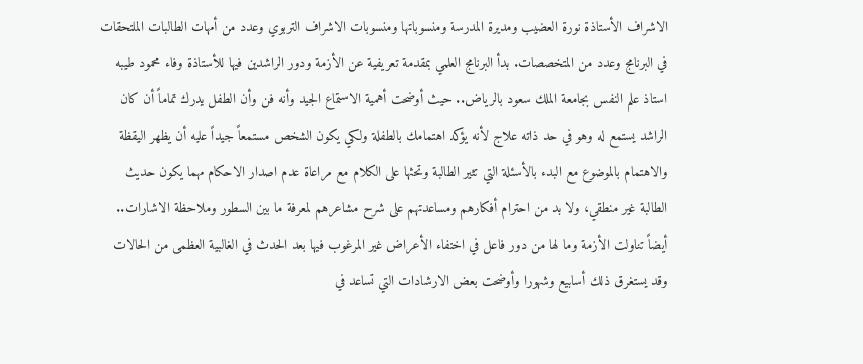الاشراف الأستاذة نورة العضيب ومديرة المدرسة ومنسوباتها ومنسوبات الاشراف التربوي وعدد من أمهات الطالبات الملتحقات في البرنامج وعدد من المتخصصات. بدأ البرنامج العلمي بمقدمة تعريفية عن الأزمة ودور الراشدين فيها للأستاذة وفاء محمود طيبه استاذ علم النفس بجامعة الملك سعود بالرياض.. حيث أوضحت أهمية الاستماع الجيد وأنه فن وأن الطفل يدرك تماماً أن كان الراشد يستمع له وهو في حد ذاته علاج لأنه يؤكد اهتمامك بالطفلة ولكي يكون الشخص مستمعاً جيداً عليه أن يظهر اليقظة والاهتمام بالموضوع مع البدء بالأسئلة التي تثير الطالبة وتحثها على الكلام مع مراعاة عدم اصدار الاحكام مهما يكون حديث الطالبة غير منطقي، ولا بد من احترام أفكارهم ومساعدتهم على شرح مشاعرهم لمعرفة ما بين السطور وملاحظة الاشارات.. أيضاً تناولت الأزمة وما لها من دور فاعل في اختفاء الأعراض غير المرغوب فيها بعد الحدث في الغالبية العظمى من الحالات وقد يستغرق ذلك أسابيع وشهورا وأوضحت بعض الارشادات التي تساعد في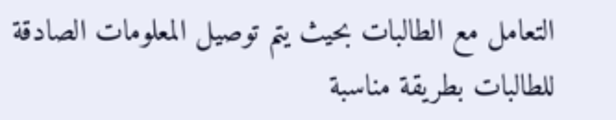التعامل مع الطالبات بحيث يتم توصيل المعلومات الصادقة للطالبات بطريقة مناسبة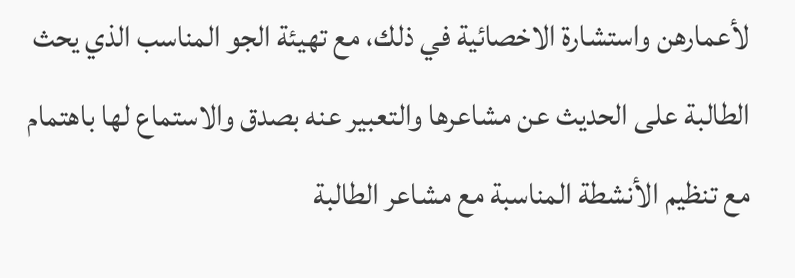لأعمارهن واستشارة الاخصائية في ذلك، مع تهيئة الجو المناسب الذي يحث الطالبة على الحديث عن مشاعرها والتعبير عنه بصدق والاستماع لها باهتمام مع تنظيم الأنشطة المناسبة مع مشاعر الطالبة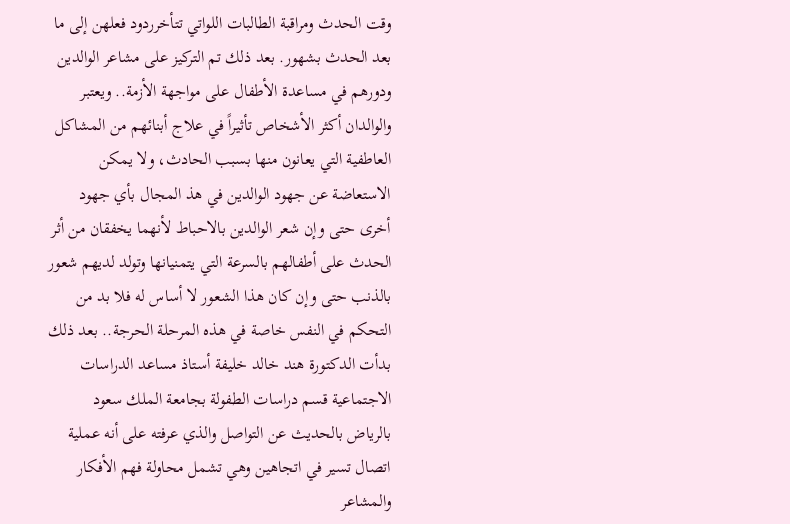وقت الحدث ومراقبة الطالبات اللواتي تتأخرردود فعلهن إلى ما بعد الحدث بشهور. بعد ذلك تم التركيز على مشاعر الوالدين ودورهم في مساعدة الأطفال على مواجهة الأزمة.. ويعتبر والوالدان أكثر الأشخاص تأثيراً في علاج أبنائهم من المشاكل العاطفية التي يعانون منها بسبب الحادث، ولا يمكن الاستعاضة عن جهود الوالدين في هذ المجال بأي جهود أخرى حتى وإن شعر الوالدين بالاحباط لأنهما يخفقان من أثر الحدث على أطفالهم بالسرعة التي يتمنيانها وتولد لديهم شعور بالذنب حتى وإن كان هذا الشعور لا أساس له فلا بد من التحكم في النفس خاصة في هذه المرحلة الحرجة.. بعد ذلك بدأت الدكتورة هند خالد خليفة أستاذ مساعد الدراسات الاجتماعية قسم دراسات الطفولة بجامعة الملك سعود بالرياض بالحديث عن التواصل والذي عرفته على أنه عملية اتصال تسير في اتجاهين وهي تشمل محاولة فهم الأفكار والمشاعر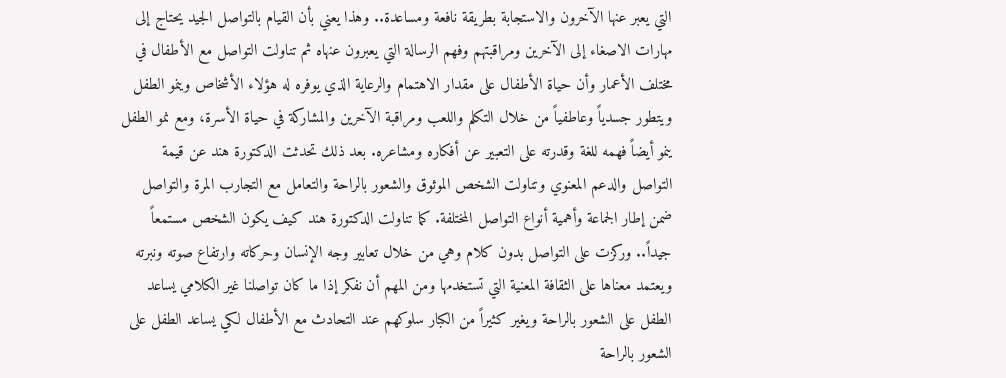التي يعبر عنها الآخرون والاستجابة بطريقة نافعة ومساعدة.. وهذا يعني بأن القيام بالتواصل الجيد يحتاج إلى مهارات الاصغاء إلى الآخرين ومراقبتهم وفهم الرسالة التي يعبرون عنهاه ثم تناولت التواصل مع الأطفال في مختلف الأعمار وأن حياة الأطفال على مقدار الاهتمام والرعاية الذي يوفره له هؤلاء الأشخاص وينمو الطفل ويتطور جسدياً وعاطفياً من خلال التكلم واللعب ومراقبة الآخرين والمشاركة في حياة الأسرة، ومع نمو الطفل ينمو أيضاً فهمه للغة وقدرته على التعبير عن أفكاره ومشاعره. بعد ذلك تحدثت الدكتورة هند عن قيمة التواصل والدعم المعنوي وتناولت الشخص الموثوق والشعور بالراحة والتعامل مع التجارب المرة والتواصل ضمن إطار الجماعة وأهمية أنواع التواصل المختلفة. كما تناولت الدكتورة هند كيف يكون الشخص مستمعاً جيداً.. وركزت على التواصل بدون كلام وهي من خلال تعابير وجه الإنسان وحركاته وارتفاع صوته ونبرته ويعتمد معناها على الثقافة المعنية التي تستخدمها ومن المهم أن نفكر إذا ما كان تواصلنا غير الكلامي يساعد الطفل على الشعور بالراحة ويغير كثيراً من الكبار سلوكهم عند التحادث مع الأطفال لكي يساعد الطفل على الشعور بالراحة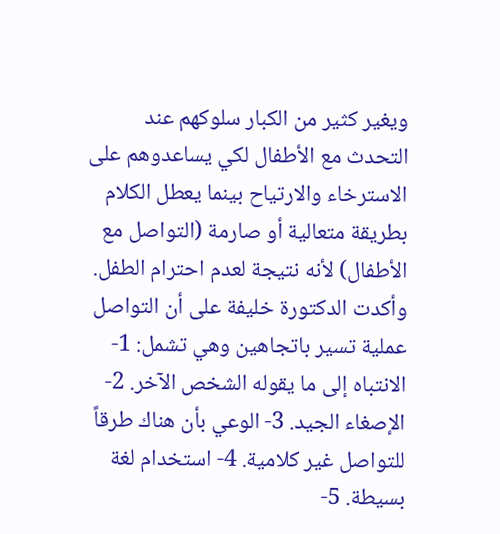ويغير كثير من الكبار سلوكهم عند التحدث مع الأطفال لكي يساعدوهم على الاسترخاء والارتياح بينما يعطل الكلام بطريقة متعالية أو صارمة (التواصل مع الأطفال) لأنه نتيجة لعدم احترام الطفل. وأكدت الدكتورة خليفة على أن التواصل عملية تسير باتجاهين وهي تشمل: 1- الانتباه إلى ما يقوله الشخص الآخر. 2- الإصغاء الجيد. 3- الوعي بأن هناك طرقاً للتواصل غير كلامية. 4- استخدام لغة بسيطة. 5-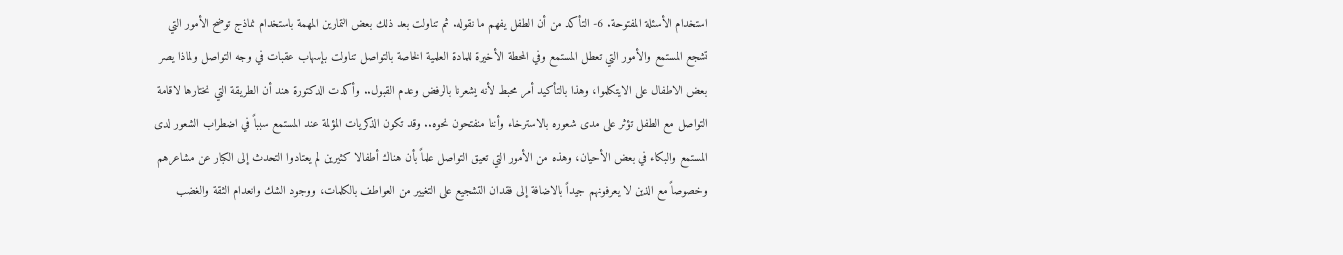استخدام الأسئلة المفتوحة. 6- التأكد من أن الطفل يفهم ما نقوله. ثم تناولت بعد ذلك بعض التمارين المهمة باستخدام نماذج توضح الأمور التي تشجع المستمع والأمور التي تعطل المستمع وفي المحطة الأخيرة للمادة العلمية الخاصة بالتواصل تناولت بإسهاب عقبات في وجه التواصل ولماذا يصر بعض الاطفال على الايتكلموا، وهذا بالتأكيد أمر محبط لأنه يشعرنا بالرفض وعدم القبول.. وأكدت الدكتورة هند أن الطريقة التي نختارها لاقامة التواصل مع الطفل تؤثر على مدى شعوره بالاسترخاء وأننا منفتحون نحوه.. وقد تكون الذكريات المؤلمة عند المستمع سبباً في اضطراب الشعور لدى المستمع والبكاء في بعض الأحيان، وهذه من الأمور التي تعيق التواصل علماً بأن هناك أطفالا كثيرين لم يعتادوا التحدث إلى الكبار عن مشاعرهم وخصوصاً مع الذين لا يعرفونهم جيداً بالاضافة إلى فقدان التشجيع على التغيير من العواطف بالكلمات، ووجود الشك وانعدام الثقة والغضب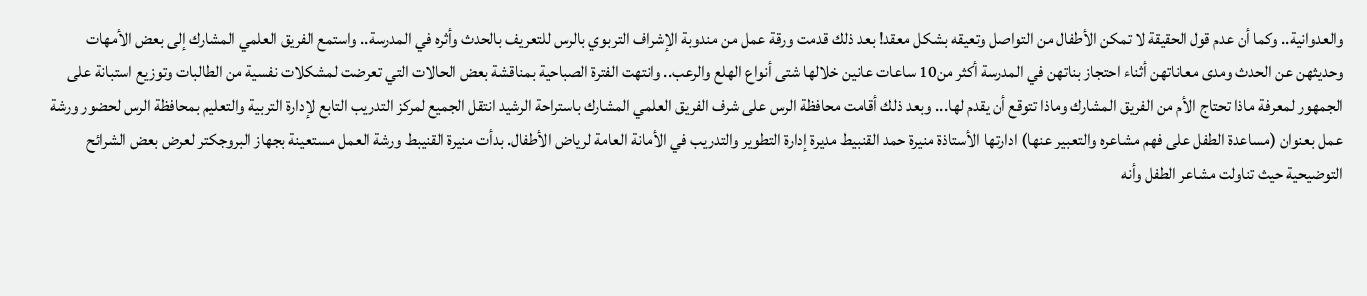والعدوانية.. وكما أن عدم قول الحقيقة لا تمكن الأطفال من التواصل وتعيقه بشكل معقد! بعد ذلك قدمت ورقة عمل من مندوبة الإشراف التربوي بالرس للتعريف بالحدث وأثره في المدرسة.. واستمع الفريق العلمي المشارك إلى بعض الأمهات وحديثهن عن الحدث ومدى معاناتهن أثناء احتجاز بناتهن في المدرسة أكثر من10 ساعات عانين خلالها شتى أنواع الهلع والرعب.. وانتهت الفترة الصباحية بمناقشة بعض الحالات التي تعرضت لمشكلات نفسية من الطالبات وتوزيع استبانة على الجمهور لمعرفة ماذا تحتاج الأم من الفريق المشارك وماذا تتوقع أن يقدم لها... وبعد ذلك أقامت محافظة الرس على شرف الفريق العلمي المشارك باستراحة الرشيد انتقل الجميع لمركز التدريب التابع لإدارة التربية والتعليم بمحافظة الرس لحضور ورشة عمل بعنوان (مساعدة الطفل على فهم مشاعره والتعبير عنها) ادارتها الأستاذة منيرة حمد القنبيط مديرة إدارة التطوير والتدريب في الأمانة العامة لرياض الأطفال. بدأت منيرة القنيبط ورشة العمل مستعينة بجهاز البروجكتر لعرض بعض الشرائح التوضيحية حيث تناولت مشاعر الطفل وأنه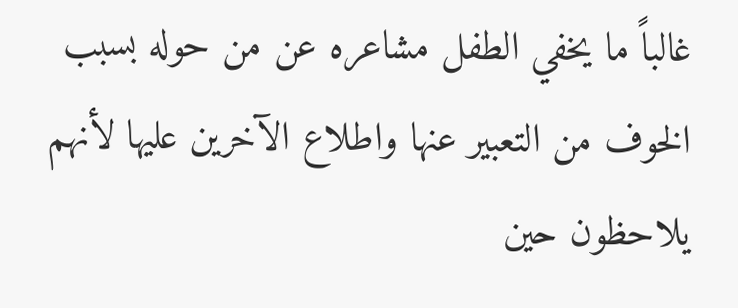غالباً ما يخفي الطفل مشاعره عن من حوله بسبب الخوف من التعبير عنها واطلاع الآخرين عليها لأنهم يلاحظون حين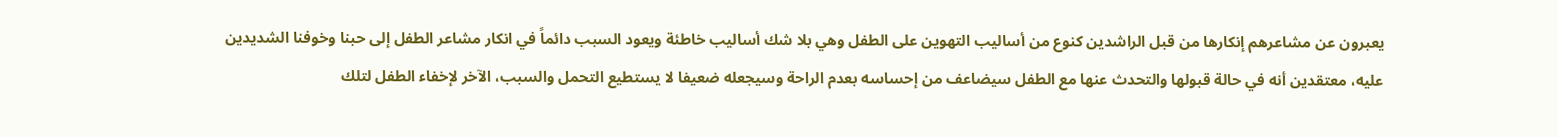يعبرون عن مشاعرهم إنكارها من قبل الراشدين كنوع من أساليب التهوين على الطفل وهي بلا شك أساليب خاطئة ويعود السبب دائماً في انكار مشاعر الطفل إلى حبنا وخوفنا الشديدين عليه، معتقدين أنه في حالة قبولها والتحدث عنها مع الطفل سيضاعف من إحساسه بعدم الراحة وسيجعله ضعيفا لا يستطيع التحمل والسبب، الآخر لإخفاء الطفل لتلك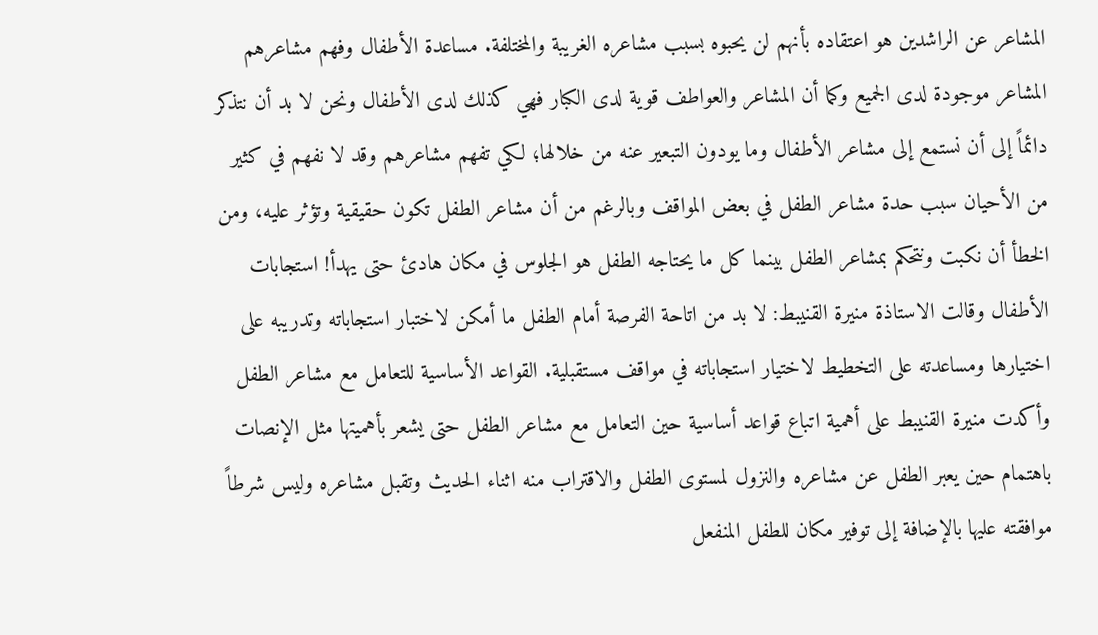المشاعر عن الراشدين هو اعتقاده بأنهم لن يحبوه بسبب مشاعره الغريبة والمختلفة. مساعدة الأطفال وفهم مشاعرهم المشاعر موجودة لدى الجميع وكما أن المشاعر والعواطف قوية لدى الكبار فهي كذلك لدى الأطفال ونحن لا بد أن نتذكر دائماً إلى أن نستمع إلى مشاعر الأطفال وما يودون التبعير عنه من خلالها؛ لكي تفهم مشاعرهم وقد لا نفهم في كثير من الأحيان سبب حدة مشاعر الطفل في بعض المواقف وبالرغم من أن مشاعر الطفل تكون حقيقية وتؤثر عليه، ومن الخطأ أن نكبت ونتحكم بمشاعر الطفل بينما كل ما يحتاجه الطفل هو الجلوس في مكان هادئ حتى يهدأ! استجابات الأطفال وقالت الاستاذة منيرة القنيبط: لا بد من اتاحة الفرصة أمام الطفل ما أمكن لاختبار استجاباته وتدريبه على اختيارها ومساعدته على التخطيط لاختيار استجاباته في مواقف مستقبلية. القواعد الأساسية للتعامل مع مشاعر الطفل وأكدت منيرة القنيبط على أهمية اتباع قواعد أساسية حين التعامل مع مشاعر الطفل حتى يشعر بأهميتها مثل الإنصات باهتمام حين يعبر الطفل عن مشاعره والنزول لمستوى الطفل والاقتراب منه اثناء الحديث وتقبل مشاعره وليس شرطاً موافقته عليها بالإضافة إلى توفير مكان للطفل المنفعل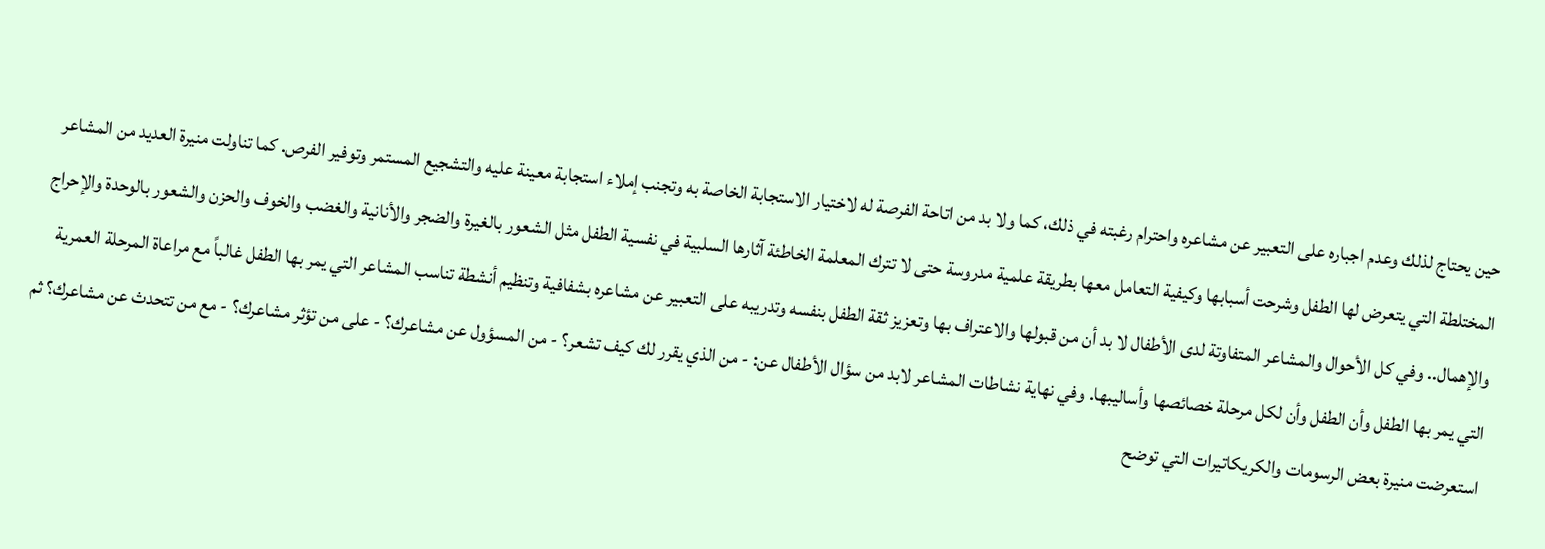حين يحتاج لذلك وعدم اجباره على التعبير عن مشاعره واحترام رغبته في ذلك، كما ولا بد من اتاحة الفرصة له لاختيار الاستجابة الخاصة به وتجنب إملاء استجابة معينة عليه والتشجيع المستمر وتوفير الفرص. كما تناولت منيرة العديد من المشاعر المختلطة التي يتعرض لها الطفل وشرحت أسبابها وكيفية التعامل معها بطريقة علمية مدروسة حتى لا تترك المعلمة الخاطئة آثارها السلبية في نفسية الطفل مثل الشعور بالغيرة والضجر والأنانية والغضب والخوف والحزن والشعور بالوحدة والإحراج والإهمال.. وفي كل الأحوال والمشاعر المتفاوتة لدى الأطفال لا بد أن من قبولها والاعتراف بها وتعزيز ثقة الطفل بنفسه وتدريبه على التعبير عن مشاعره بشفافية وتنظيم أنشطة تناسب المشاعر التي يمر بها الطفل غالباً مع مراعاة المرحلة العمرية التي يمر بها الطفل وأن الطفل وأن لكل مرحلة خصائصها وأساليبها. وفي نهاية نشاطات المشاعر لابد من سؤال الأطفال عن: - من الذي يقرر لك كيف تشعر؟ - من المسؤول عن مشاعرك؟ - على من تؤثر مشاعرك؟ - مع من تتحدث عن مشاعرك؟ ثم استعرضت منيرة بعض الرسومات والكريكاتيرات التي توضح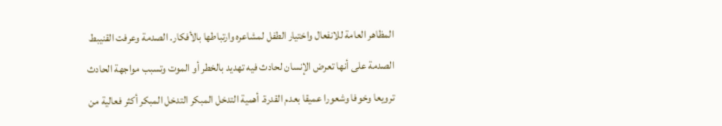المظاهر العامة للانفعال واختيار الطفل لمشاعره وارتباطها بالأفكار. الصدمة وعرفت القنيبط الصدمة على أنها تعرض الإنسان لحادث فيه تهديد بالخطر أو الموت وتسبب مواجهة الحادث ترويعا وخوفا وشعورا عميقا بعدم القدرة. أهمية التدخل المبكر التدخل المبكر أكثر فعالية من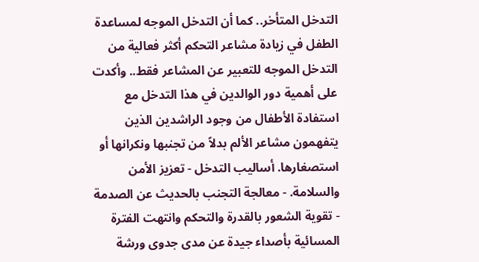التدخل المتأخر.. كما أن التدخل الموجه لمساعدة الطفل في زيادة مشاعر التحكم أكثر فعالية من التدخل الموجه للتعبير عن المشاعر فقط.. وأكدت على أهمية دور الوالدين في هذا التدخل مع استفادة الأطفال من وجود الراشدين الذين يتفهمون مشاعر الألم بدلاً من تجنبها ونكرانها أو استصغارها. أساليب التدخل - تعزيز الأمن والسلامة. - معالجة التجنب بالحديث عن الصدمة - تقوية الشعور بالقدرة والتحكم وانتهت الفترة المسائية بأصداء جيدة عن مدى جدوى ورشة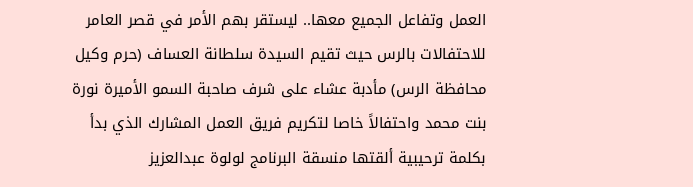العمل وتفاعل الجميع معها.. ليستقر بهم الأمر في قصر العامر للاحتفالات بالرس حيث تقيم السيدة سلطانة العساف (حرم وكيل محافظة الرس) مأدبة عشاء على شرف صاحبة السمو الأميرة نورة بنت محمد واحتفالاً خاصا لتكريم فريق العمل المشارك الذي بدأ بكلمة ترحيبية ألقتها منسقة البرنامج لولوة عبدالعزيز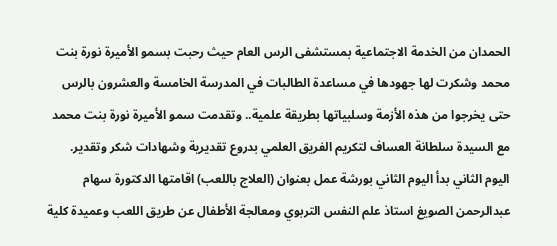الحمدان من الخدمة الاجتماعية بمستشفى الرس العام حيث رحبت بسمو الأميرة نورة بنت محمد وشكرت لها جهودها في مساعدة الطالبات في المدرسة الخامسة والعشرون بالرس حتى يخرجوا من هذه الأزمة وسلبياتها بطريقة علمية.. وتقدمت سمو الأميرة نورة بنت محمد مع السيدة سلطانة العساف لتكريم الفريق العلمي بدروع تقديرية وشهادات شكر وتقدير. اليوم الثاني بدأ اليوم الثاني بورشة عمل بعنوان (العلاج باللعب) اقامتها الدكتورة سهام عبدالرحمن الصويغ استاذ علم النفس التربوي ومعالجة الأطفال عن طريق اللعب وعميدة كلية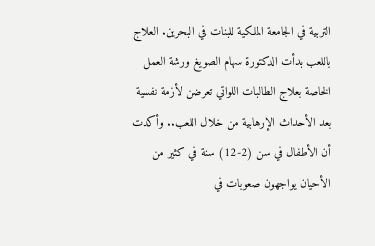التربية في الجامعة الملكية للبنات في البحرين. العلاج باللعب بدأت الدكتورة سهام الصويغ ورشة العمل الخاصة بعلاج الطالبات اللواتي تعرضن لأزمة نفسية بعد الأحداث الإرهابية من خلال اللعب.. وأكدت أن الأطفال في سن (2-12) سنة في كثير من الأحيان يواجهون صعوبات في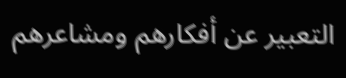التعبير عن أفكارهم ومشاعرهم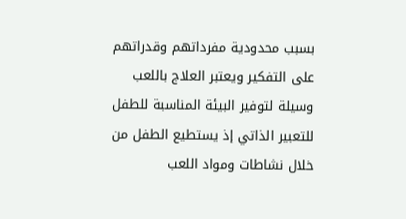بسبب محدودية مفرداتهم وقدراتهم على التفكير ويعتبر العلاج باللعب وسيلة لتوفير البيئة المناسبة للطفل للتعبير الذاتي إذ يستطيع الطفل من خلال نشاطات ومواد اللعب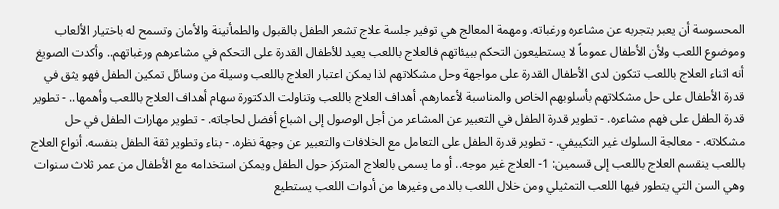المحسوسة أن يعبر بتجربه عن مشاعره ورغباته. ومهمة المعالج هي توفير جلسة علاج تشعر الطفل بالقبول والطمأنينة والأمان وتسمح له باختيار الألعاب وموضوع اللعب ولأن الأطفال عموماً لا يستطيعون التحكم ببيئاتهم فالعلاج باللعب يعيد للأطفال القدرة على التحكم في مشاعرهم ورغباتهم.. وأكدت الصويغ أنه اثناء العلاج باللعب تتكون لدى الأطفال القدرة على مواجهة وحل مشكلاتهم لذا يمكن اعتبار العلاج باللعب وسيلة من وسائل تمكين الطفل فهو يثق في قدرة الأطفال على حل مشكلاتهم بأسلوبهم الخاص والمناسبة لأعمارهم. أهداف العلاج باللعب وتناولت الدكتورة سهام أهداف العلاج باللعب وأهمها.. - تطوير قدرة الطفل على فهم مشاعره. - تطوير قدرة الطفل في التعبير عن المشاعر من أجل الوصول إلى اشباع أفضل لحاجاته. - تطوير مهارات الطفل في حل مشكلاته. - معالجة السلوك غير التكييفي. - تطوير قدرة الطفل على التعامل مع الخلافات والتعبير عن وجهة نظره. - بناء وتطوير ثقة الطفل بنفسه. أنواع العلاج باللعب ينقسم العلاج باللعب إلى قسمين: 1- العلاج غير موجه.. أو ما يسمى بالعلاج المتركز حول الطفل ويمكن استخدامه مع الأطفال من عمر ثلاث سنوات وهي السن التي يتطور فيها اللعب التمثيلي ومن خلال اللعب بالدمى وغيرها من أدوات اللعب يستطيع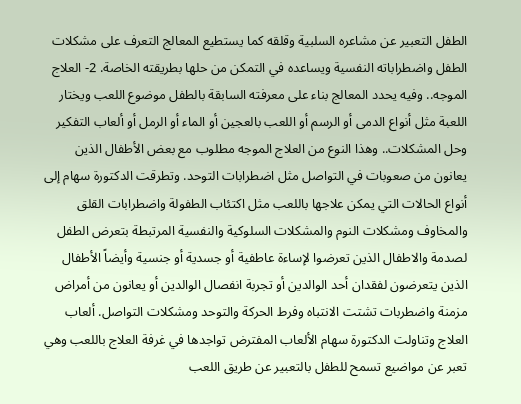الطفل التعبير عن مشاعره السلبية وقلقه كما يستطيع المعالج التعرف على مشكلات الطفل واضطراباته النفسية ويساعده في التمكن من حلها بطريقته الخاصة. 2- العلاج الموجه.. وفيه يحدد المعالج بناء على معرفته السابقة بالطفل موضوع اللعب ويختار اللعبة مثل أنواع الدمى أو الرسم أو اللعب بالعجين أو الماء أو الرمل أو ألعاب التفكير وحل المشكلات.. وهذا النوع من العلاج الموجه مطلوب مع بعض الأطفال الذين يعانون من صعوبات في التواصل مثل اضطرابات التوحد. وتطرقت الدكتورة سهام إلى أنواع الحالات التي يمكن علاجها باللعب مثل اكتئاب الطفولة واضطرابات القلق والمخاوف ومشكلات النوم والمشكلات السلوكية والنفسية المرتبطة بتعرض الطفل لصدمة والاطفال الذين تعرضوا لإساءة عاطفية أو جسدية أو جنسية وأيضاً الأطفال الذين يتعرضون لفقدان أحد الوالدين أو تجربة انفصال الوالدين أو يعانون من أمراض مزمنة واضطربات تشتت الانتباه وفرط الحركة والتوحد ومشكلات التواصل. ألعاب العلاج وتناولت الدكتورة سهام الألعاب المفترض تواجدها في غرفة العلاج باللعب وهي تعبر عن مواضيع تسمح للطفل بالتعبير عن طريق اللعب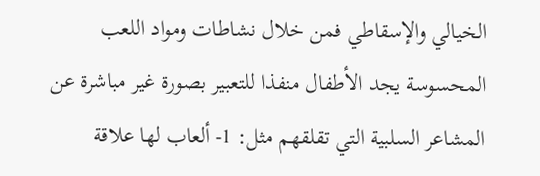الخيالي والإسقاطي فمن خلال نشاطات ومواد اللعب المحسوسة يجد الأطفال منفذا للتعبير بصورة غير مباشرة عن المشاعر السلبية التي تقلقهم مثل: 1- ألعاب لها علاقة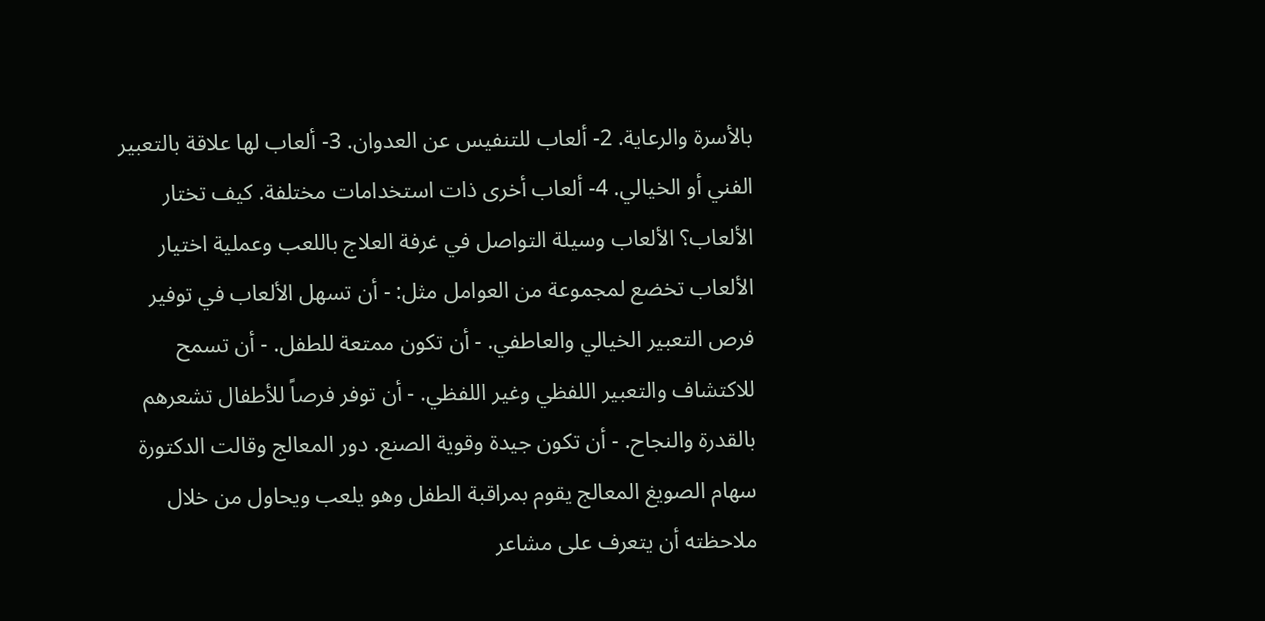بالأسرة والرعاية. 2- ألعاب للتنفيس عن العدوان. 3- ألعاب لها علاقة بالتعبير الفني أو الخيالي. 4- ألعاب أخرى ذات استخدامات مختلفة. كيف تختار الألعاب؟ الألعاب وسيلة التواصل في غرفة العلاج باللعب وعملية اختيار الألعاب تخضع لمجموعة من العوامل مثل: - أن تسهل الألعاب في توفير فرص التعبير الخيالي والعاطفي. - أن تكون ممتعة للطفل. - أن تسمح للاكتشاف والتعبير اللفظي وغير اللفظي. - أن توفر فرصاً للأطفال تشعرهم بالقدرة والنجاح. - أن تكون جيدة وقوية الصنع. دور المعالج وقالت الدكتورة سهام الصويغ المعالج يقوم بمراقبة الطفل وهو يلعب ويحاول من خلال ملاحظته أن يتعرف على مشاعر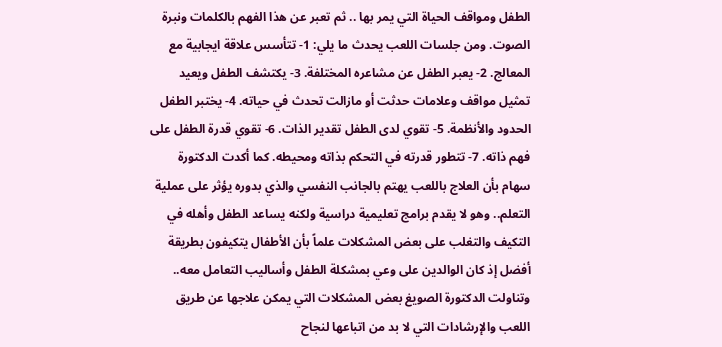الطفل ومواقف الحياة التي يمر بها .. ثم تعبر عن هذا الفهم بالكلمات ونبرة الصوت. ومن جلسات اللعب يحدث ما يلي: 1- تتأسس علاقة ايجابية مع المعالج. 2- يعبر الطفل عن مشاعره المختلفة. 3- يكتشف الطفل ويعيد تمثيل مواقف وعلامات حدثت أو مازالت تحدث في حياته. 4- يختبر الطفل الحدود والأنظمة. 5- تقوي لدى الطفل تقدير الذات. 6- تقوي قدرة الطفل على فهم ذاته. 7- تتطور قدرته في التحكم بذاته ومحيطه. كما أكدت الدكتورة سهام بأن العلاج باللعب يهتم بالجانب النفسي والذي بدوره يؤثر على عملية التعلم.. وهو لا يقدم برامج تعليمية دراسية ولكنه يساعد الطفل وأهله في التكيف والتغلب على بعض المشكلات علماً بأن الأطفال يتكيفون بطريقة أفضل إذ كان الوالدين على وعي بمشكلة الطفل وأساليب التعامل معه.. وتناولت الدكتورة الصويغ بعض المشكلات التي يمكن علاجها عن طريق اللعب والإرشادات التي لا بد من اتباعها لنجاح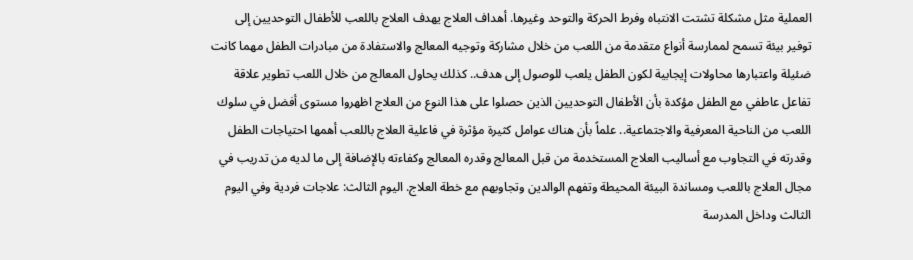العملية مثل مشكلة تشتت الانتباه وفرط الحركة والتوحد وغيرها. أهداف العلاج يهدف العلاج باللعب للأطفال التوحديين إلى توفير بيئة تسمح لممارسة أنواع متقدمة من اللعب من خلال مشاركة وتوجيه المعالج والاستفادة من مبادرات الطفل مهما كانت ضئيلة واعتبارها محاولات إيجابية لكون الطفل يلعب للوصول إلى هدف.. كذلك يحاول المعالج من خلال اللعب تطوير علاقة تفاعل عاطفي مع الطفل مؤكدة بأن الأطفال التوحديين الذين حصلوا على هذا النوع من العلاج اظهروا مستوى أفضل في سلوك اللعب من الناحية المعرفية والاجتماعية.. علماً بأن هناك عوامل كثيرة مؤثرة في فاعلية العلاج باللعب أهمها احتياجات الطفل وقدرته في التجاوب مع أساليب العلاج المستخدمة من قبل المعالج وقدره المعالج وكفاءته بالإضافة إلى ما لديه من تدريب في مجال العلاج باللعب ومساندة البيئة المحيطة وتفهم الوالدين وتجاوبهم مع خطة العلاج. اليوم الثالث: علاجات فردية وفي اليوم الثالث وداخل المدرسة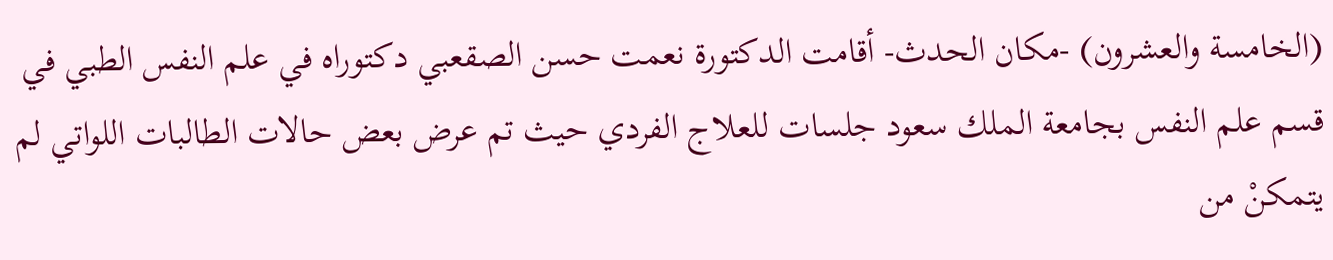(الخامسة والعشرون) -مكان الحدث- أقامت الدكتورة نعمت حسن الصقعبي دكتوراه في علم النفس الطبي في قسم علم النفس بجامعة الملك سعود جلسات للعلاج الفردي حيث تم عرض بعض حالات الطالبات اللواتي لم يتمكنْ من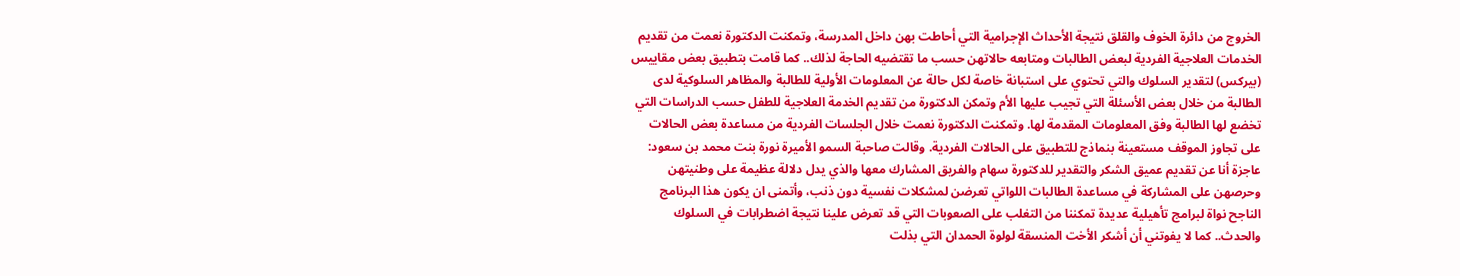الخروج من دائرة الخوف والقلق نتيجة الأحداث الإجرامية التي أحاطت بهن داخل المدرسة، وتمكنت الدكتورة نعمت من تقديم الخدمات العلاجية الفردية لبعض الطالبات ومتابعه حالاتهن حسب ما تقتضيه الحاجة لذلك.. كما قامت بتطبيق بعض مقاييس (بيركس) لتقدير السلوك والتي تحتوي على استبانة خاصة لكل حالة عن المعلومات الأولية للطالبة والمظاهر السلوكية لدى الطالبة من خلال بعض الأسئلة التي تجيب عليها الأم وتمكن الدكتورة من تقديم الخدمة العلاجية للطفل حسب الدراسات التي تخضع لها الطالبة وفق المعلومات المقدمة لها. وتمكنت الدكتورة نعمت خلال الجلسات الفردية من مساعدة بعض الحالات على تجاوز الموقف مستعينة بنماذج للتطبيق على الحالات الفردية. وقالت صاحبة السمو الأميرة نورة بنت محمد بن سعود: عاجزة أنا عن تقديم عميق الشكر والتقدير للدكتورة سهام والفريق المشارك معها والذي يدل دلالة عظيمة على وطنيتهن وحرصهن على المشاركة في مساعدة الطالبات اللواتي تعرضن لمشكلات نفسية دون ذنب، وأتمنى ان يكون هذا البرنامج الناجح نواة لبرامج تأهيلية عديدة تمكننا من التغلب على الصعوبات التي قد تعرض علينا نتيجة اضطرابات في السلوك والحدث.. كما لا يفوتني أن أشكر الأخت المنسقة لولوة الحمدان التي بذلت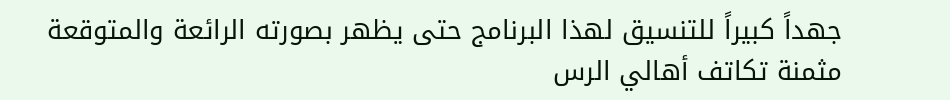جهداً كبيراً للتنسيق لهذا البرنامج حتى يظهر بصورته الرائعة والمتوقعة مثمنة تكاتف أهالي الرس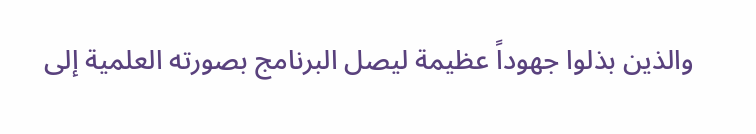والذين بذلوا جهوداً عظيمة ليصل البرنامج بصورته العلمية إلى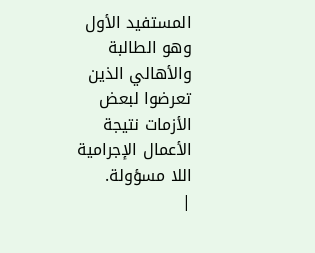المستفيد الأول وهو الطالبة والأهالي الذين تعرضوا لبعض الأزمات نتيجة الأعمال الإجرامية اللا مسؤولة.
|